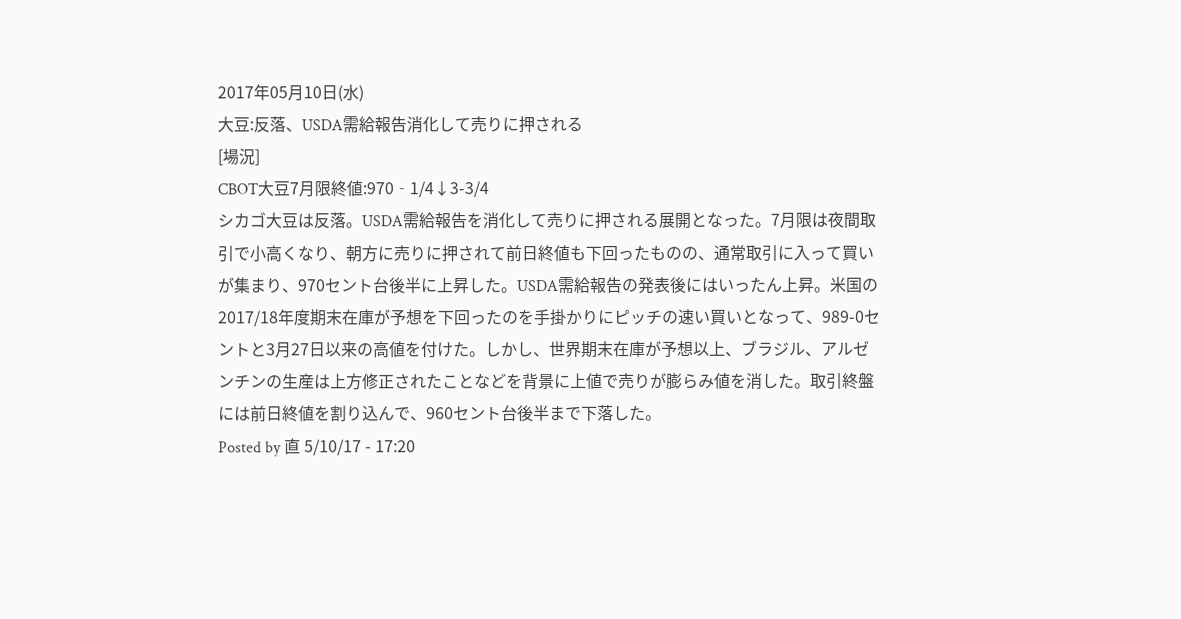2017年05月10日(水)
大豆:反落、USDA需給報告消化して売りに押される
[場況]
CBOT大豆7月限終値:970‐1/4↓3-3/4
シカゴ大豆は反落。USDA需給報告を消化して売りに押される展開となった。7月限は夜間取引で小高くなり、朝方に売りに押されて前日終値も下回ったものの、通常取引に入って買いが集まり、970セント台後半に上昇した。USDA需給報告の発表後にはいったん上昇。米国の2017/18年度期末在庫が予想を下回ったのを手掛かりにピッチの速い買いとなって、989-0セントと3月27日以来の高値を付けた。しかし、世界期末在庫が予想以上、ブラジル、アルゼンチンの生産は上方修正されたことなどを背景に上値で売りが膨らみ値を消した。取引終盤には前日終値を割り込んで、960セント台後半まで下落した。
Posted by 直 5/10/17 - 17:20